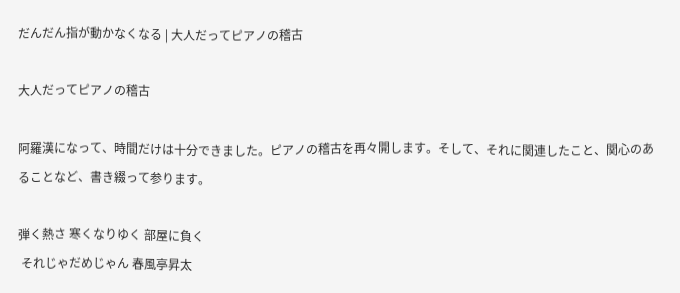だんだん指が動かなくなる | 大人だってピアノの稽古

大人だってピアノの稽古

阿羅漢になって、時間だけは十分できました。ピアノの稽古を再々開します。そして、それに関連したこと、関心のあることなど、書き綴って参ります。

弾く熱さ 寒くなりゆく 部屋に負く
 それじゃだめじゃん 春風亭昇太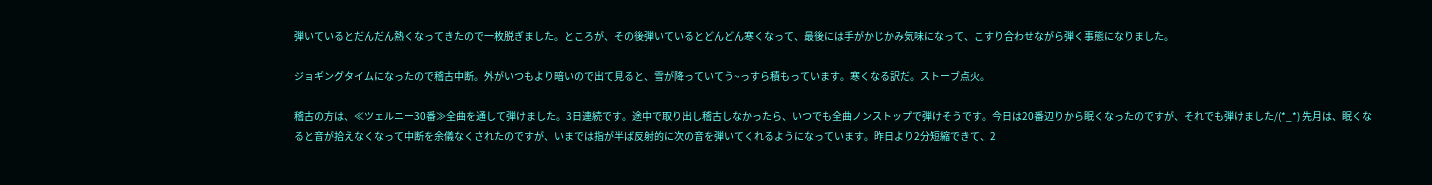弾いているとだんだん熱くなってきたので一枚脱ぎました。ところが、その後弾いているとどんどん寒くなって、最後には手がかじかみ気味になって、こすり合わせながら弾く事態になりました。

ジョギングタイムになったので稽古中断。外がいつもより暗いので出て見ると、雪が降っていてう~っすら積もっています。寒くなる訳だ。ストーブ点火。

稽古の方は、≪ツェルニー30番≫全曲を通して弾けました。3日連続です。途中で取り出し稽古しなかったら、いつでも全曲ノンストップで弾けそうです。今日は20番辺りから眠くなったのですが、それでも弾けました/(*_*) 先月は、眠くなると音が拾えなくなって中断を余儀なくされたのですが、いまでは指が半ば反射的に次の音を弾いてくれるようになっています。昨日より2分短縮できて、2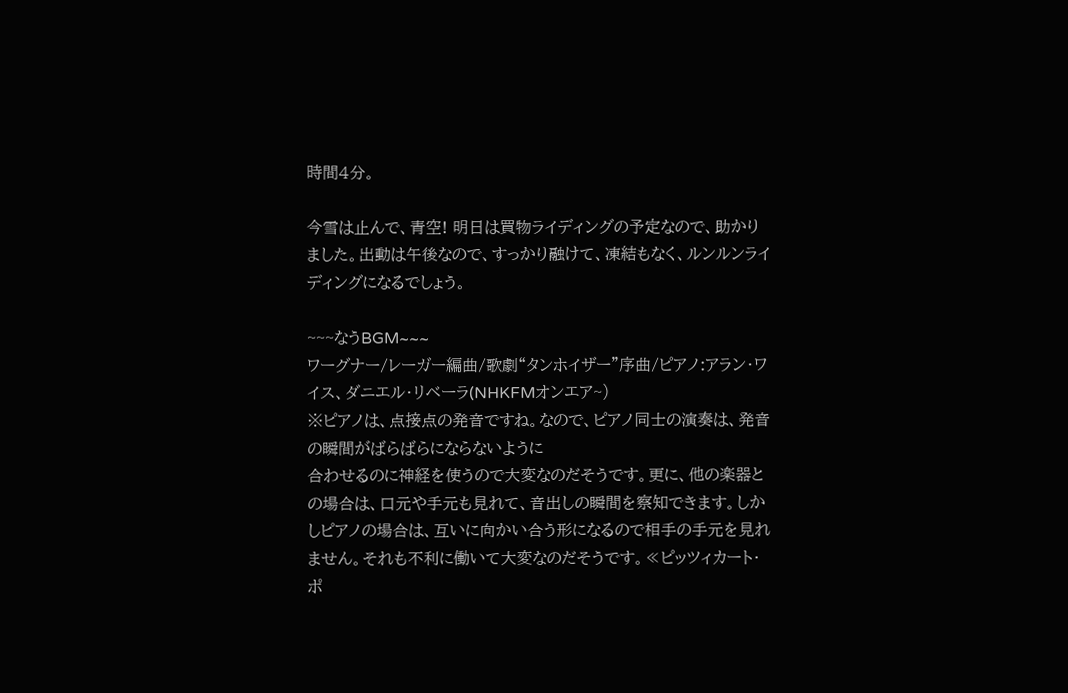時間4分。

今雪は止んで、青空! 明日は買物ライディングの予定なので、助かりました。出動は午後なので、すっかり融けて、凍結もなく、ルンルンライディングになるでしょう。

~~~なうBGM~~~
ワーグナー/レーガー編曲/歌劇“タンホイザー”序曲/ピアノ:アラン・ワイス、ダニエル・リベーラ(NHKFMオンエア~)
※ピアノは、点接点の発音ですね。なので、ピアノ同士の演奏は、発音の瞬間がばらばらにならないように
合わせるのに神経を使うので大変なのだそうです。更に、他の楽器との場合は、口元や手元も見れて、音出しの瞬間を察知できます。しかしピアノの場合は、互いに向かい合う形になるので相手の手元を見れません。それも不利に働いて大変なのだそうです。≪ピッツィカート・ポ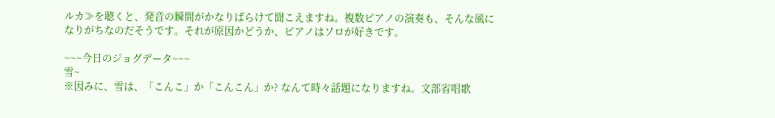ルカ≫を聴くと、発音の瞬間がかなりばらけて聞こえますね。複数ピアノの演奏も、そんな風になりがちなのだそうです。それが原因かどうか、ピアノはソロが好きです。

~~~今日のジョグデータ~~~
雪~
※因みに、雪は、「こんこ」か「こんこん」か? なんて時々話題になりますね。文部省唱歌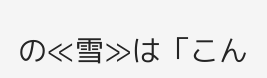の≪雪≫は「こん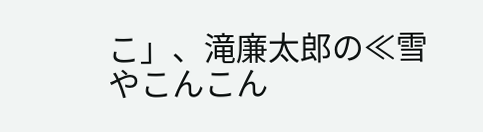こ」、滝廉太郎の≪雪やこんこん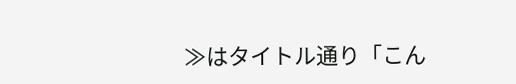≫はタイトル通り「こん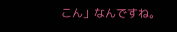こん」なんですね。